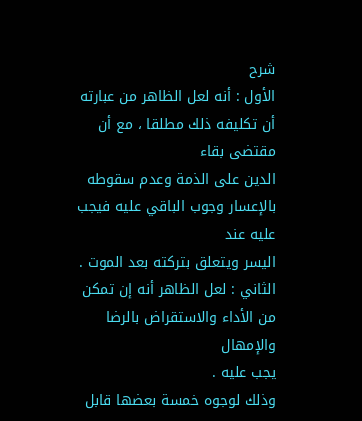شرح
الأول : أنه لعل الظاهر من عبارته أن تكليفه ذلك مطلقا ، مع أن مقتضى بقاء
الدين على الذمة وعدم سقوطه بالإعسار وجوب الباقي عليه فيجب عليه عند
اليسر ويتعلق بتركته بعد الموت .
الثاني : لعل الظاهر أنه إن تمكن من الأداء والاستقراض بالرضا والإمهال
يجب عليه .
وذلك لوجوه خمسة بعضها قابل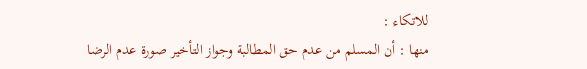للاتكاء :
منها : أن المسلم من عدم حق المطالبة وجواز التأخير صورة عدم الرضا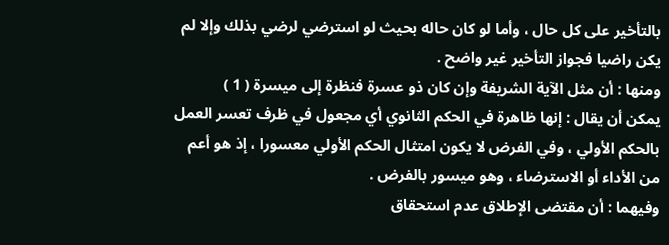بالتأخير على كل حال ، وأما لو كان حاله بحيث لو استرضي لرضي بذلك وإلا لم
يكن راضيا فجواز التأخير غير واضح .
ومنها : أن مثل الآية الشريفة وإن كان ذو عسرة فنظرة إلى ميسرة ( 1 )
يمكن أن يقال : إنها ظاهرة في الحكم الثانوي أي مجعول في ظرف تعسر العمل
بالحكم الأولي ، وفي الفرض لا يكون امتثال الحكم الأولي معسورا ، إذ هو أعم
من الأداء أو الاسترضاء ، وهو ميسور بالفرض .
وفيهما : أن مقتضى الإطلاق عدم استحقاق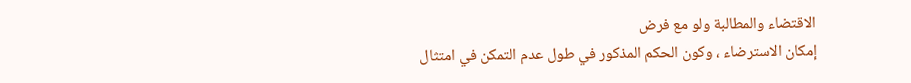الاقتضاء والمطالبة ولو مع فرض
إمكان الاسترضاء ، وكون الحكم المذكور في طول عدم التمكن في امتثال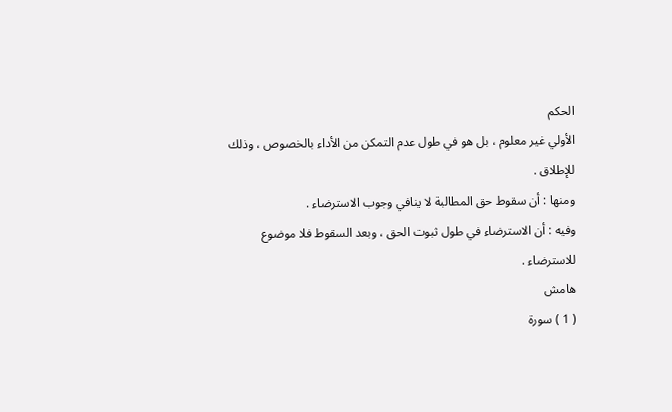الحكم
الأولي غير معلوم ، بل هو في طول عدم التمكن من الأداء بالخصوص ، وذلك
للإطلاق .
ومنها : أن سقوط حق المطالبة لا ينافي وجوب الاسترضاء .
وفيه : أن الاسترضاء في طول ثبوت الحق ، وبعد السقوط فلا موضوع
للاسترضاء .
هامش
( 1 ) سورة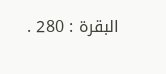البقرة : 280 .